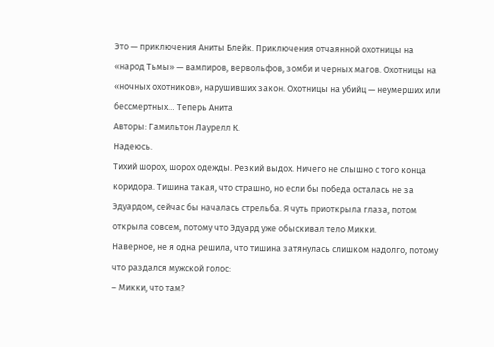Это — приключения Аниты Блейк. Приключения отчаянной охотницы на «народ Тьмы» — вампиров, вервольфов, зомби и черных магов. Охотницы на «ночных охотников», нарушивших закон. Охотницы на убийц — неумерших или бессмертных… Теперь Анита
Авторы: Гамильтон Лаурелл К.
Надеюсь.
Тихий шорох, шорох одежды. Резкий выдох. Ничего не слышно с того конца коридора. Тишина такая, что страшно, но если бы победа осталась не за Эдуардом, сейчас бы началась стрельба. Я чуть приоткрыла глаза, потом открыла совсем, потому что Эдуард уже обыскивал тело Микки.
Наверное, не я одна решила, что тишина затянулась слишком надолго, потому что раздался мужской голос:
– Микки, что там?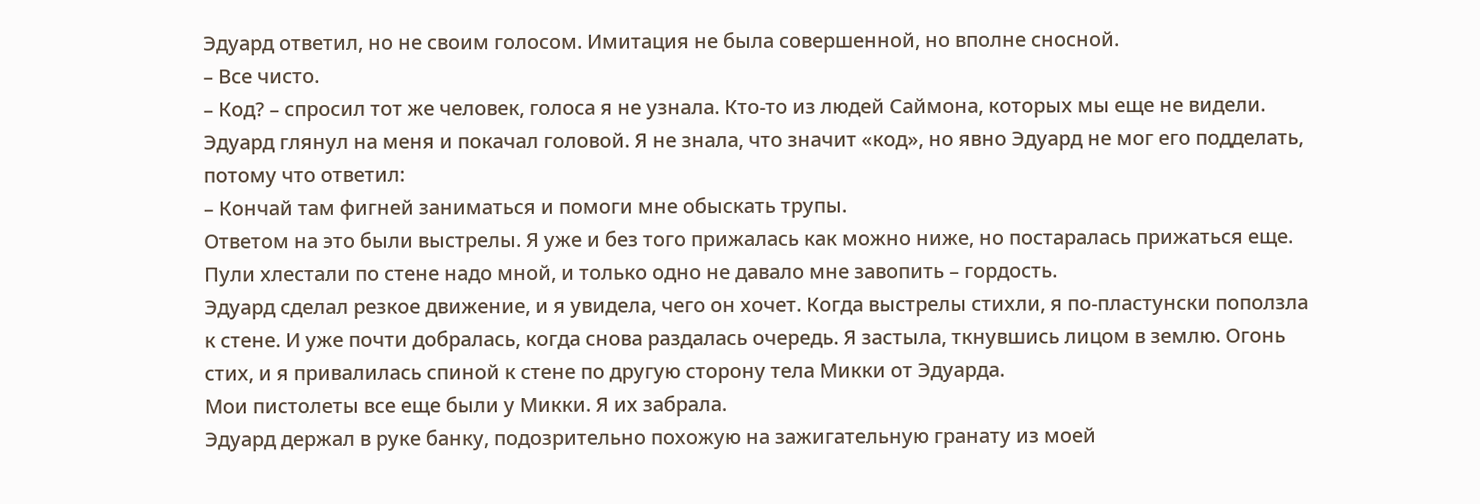Эдуард ответил, но не своим голосом. Имитация не была совершенной, но вполне сносной.
– Все чисто.
– Код? – спросил тот же человек, голоса я не узнала. Кто-то из людей Саймона, которых мы еще не видели.
Эдуард глянул на меня и покачал головой. Я не знала, что значит «код», но явно Эдуард не мог его подделать, потому что ответил:
– Кончай там фигней заниматься и помоги мне обыскать трупы.
Ответом на это были выстрелы. Я уже и без того прижалась как можно ниже, но постаралась прижаться еще. Пули хлестали по стене надо мной, и только одно не давало мне завопить – гордость.
Эдуард сделал резкое движение, и я увидела, чего он хочет. Когда выстрелы стихли, я по-пластунски поползла к стене. И уже почти добралась, когда снова раздалась очередь. Я застыла, ткнувшись лицом в землю. Огонь стих, и я привалилась спиной к стене по другую сторону тела Микки от Эдуарда.
Мои пистолеты все еще были у Микки. Я их забрала.
Эдуард держал в руке банку, подозрительно похожую на зажигательную гранату из моей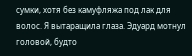сумки, хотя без камуфляжа под лак для волос. Я вытаращила глаза. Эдуард мотнул головой, будто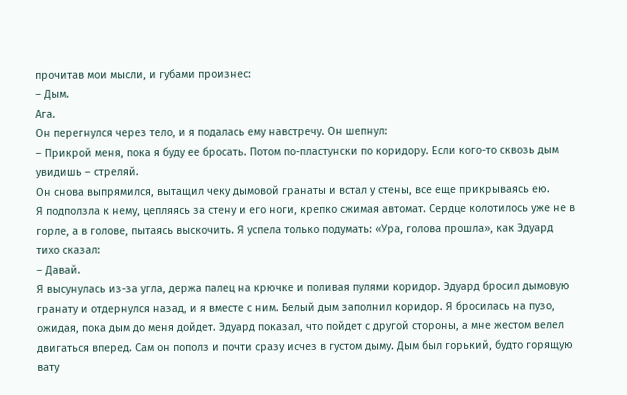прочитав мои мысли, и губами произнес:
– Дым.
Ага.
Он перегнулся через тело, и я подалась ему навстречу. Он шепнул:
– Прикрой меня, пока я буду ее бросать. Потом по-пластунски по коридору. Если кого-то сквозь дым увидишь – стреляй.
Он снова выпрямился, вытащил чеку дымовой гранаты и встал у стены, все еще прикрываясь ею.
Я подползла к нему, цепляясь за стену и его ноги, крепко сжимая автомат. Сердце колотилось уже не в горле, а в голове, пытаясь выскочить. Я успела только подумать: «Ура, голова прошла», как Эдуард тихо сказал:
– Давай.
Я высунулась из-за угла, держа палец на крючке и поливая пулями коридор. Эдуард бросил дымовую гранату и отдернулся назад, и я вместе с ним. Белый дым заполнил коридор. Я бросилась на пузо, ожидая, пока дым до меня дойдет. Эдуард показал, что пойдет с другой стороны, а мне жестом велел двигаться вперед. Сам он пополз и почти сразу исчез в густом дыму. Дым был горький, будто горящую вату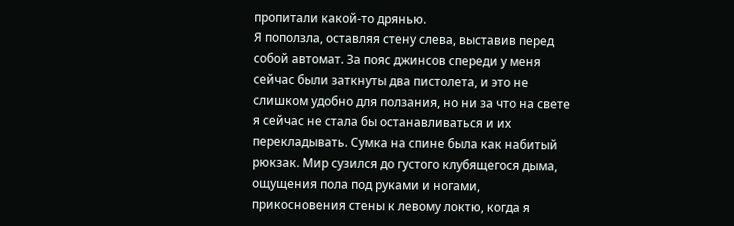пропитали какой-то дрянью.
Я поползла, оставляя стену слева, выставив перед собой автомат. За пояс джинсов спереди у меня сейчас были заткнуты два пистолета, и это не слишком удобно для ползания, но ни за что на свете я сейчас не стала бы останавливаться и их перекладывать. Сумка на спине была как набитый рюкзак. Мир сузился до густого клубящегося дыма, ощущения пола под руками и ногами, прикосновения стены к левому локтю, когда я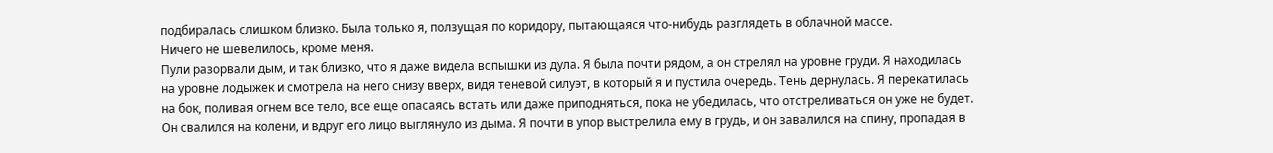подбиралась слишком близко. Была только я, ползущая по коридору, пытающаяся что-нибудь разглядеть в облачной массе.
Ничего не шевелилось, кроме меня.
Пули разорвали дым, и так близко, что я даже видела вспышки из дула. Я была почти рядом, а он стрелял на уровне груди. Я находилась на уровне лодыжек и смотрела на него снизу вверх, видя теневой силуэт, в который я и пустила очередь. Тень дернулась. Я перекатилась на бок, поливая огнем все тело, все еще опасаясь встать или даже приподняться, пока не убедилась, что отстреливаться он уже не будет.
Он свалился на колени, и вдруг его лицо выглянуло из дыма. Я почти в упор выстрелила ему в грудь, и он завалился на спину, пропадая в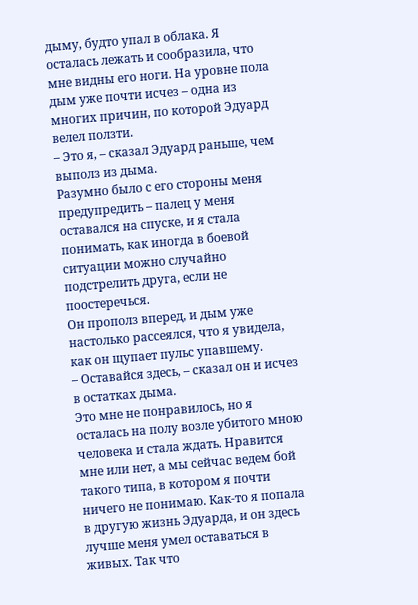дыму, будто упал в облака. Я осталась лежать и сообразила, что мне видны его ноги. На уровне пола дым уже почти исчез – одна из многих причин, по которой Эдуард велел ползти.
– Это я, – сказал Эдуард раньше, чем выполз из дыма.
Разумно было с его стороны меня предупредить – палец у меня оставался на спуске, и я стала понимать, как иногда в боевой ситуации можно случайно подстрелить друга, если не поостеречься.
Он прополз вперед, и дым уже настолько рассеялся, что я увидела, как он щупает пульс упавшему.
– Оставайся здесь, – сказал он и исчез в остатках дыма.
Это мне не понравилось, но я осталась на полу возле убитого мною человека и стала ждать. Нравится мне или нет, а мы сейчас ведем бой такого типа, в котором я почти ничего не понимаю. Как-то я попала в другую жизнь Эдуарда, и он здесь лучше меня умел оставаться в живых. Так что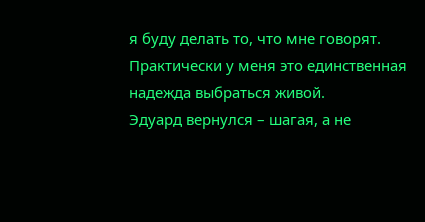я буду делать то, что мне говорят. Практически у меня это единственная надежда выбраться живой.
Эдуард вернулся – шагая, а не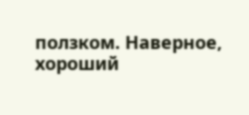ползком. Наверное, хороший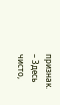признак.
– Здесь чисто,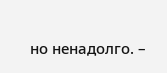но ненадолго. –